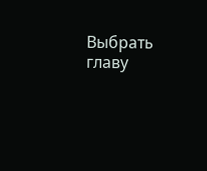Выбрать главу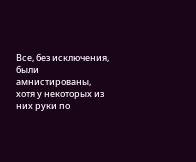Все, без исключения, были амнистированы, хотя у некоторых из них руки по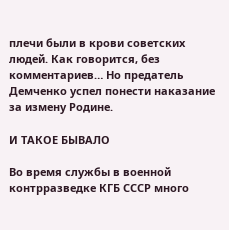плечи были в крови советских людей. Как говорится, без комментариев… Но предатель Демченко успел понести наказание за измену Родине.

И ТАКОЕ БЫВАЛО

Во время службы в военной контрразведке КГБ СССР много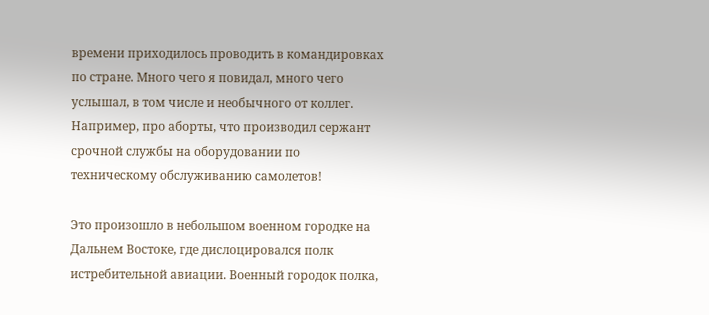времени приходилось проводить в командировках по стране. Много чего я повидал, много чего услышал, в том числе и необычного от коллег. Например, про аборты, что производил сержант срочной службы на оборудовании по техническому обслуживанию самолетов!

Это произошло в небольшом военном городке на Дальнем Востоке, где дислоцировался полк истребительной авиации. Военный городок полка,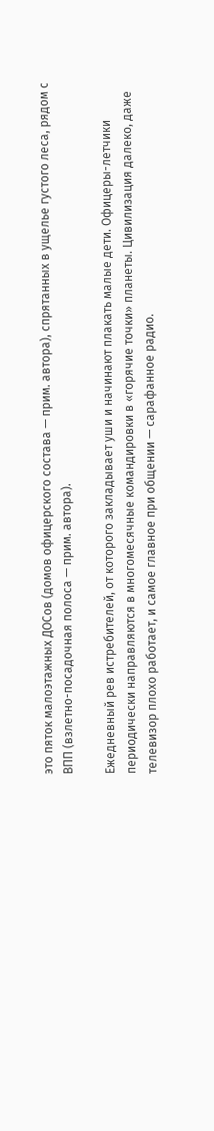это пяток малоэтажных ДОСов (домов офицерского состава — прим. автора), спрятанных в ущелье густого леса, рядом с ВПП (взлетно-посадочная полоса — прим. автора).

Ежедневный рев истребителей, от которого закладывает уши и начинают плакать малые дети. Офицеры-летчики периодически направляются в многомесячные командировки в «горячие точки» планеты. Цивилизация далеко, даже телевизор плохо работает, и самое главное при общении — сарафанное радио.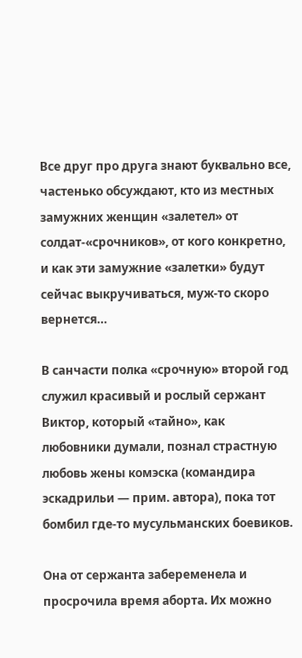Все друг про друга знают буквально все, частенько обсуждают, кто из местных замужних женщин «залетел» от солдат-«срочников», от кого конкретно, и как эти замужние «залетки» будут сейчас выкручиваться, муж-то скоро вернется…

В санчасти полка «срочную» второй год служил красивый и рослый сержант Виктор, который «тайно», как любовники думали, познал страстную любовь жены комэска (командира эскадрильи — прим. автора), пока тот бомбил где-то мусульманских боевиков.

Она от сержанта забеременела и просрочила время аборта. Их можно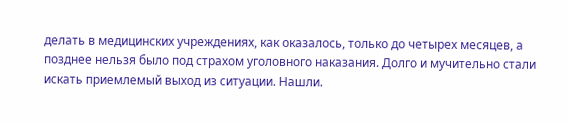делать в медицинских учреждениях, как оказалось, только до четырех месяцев, а позднее нельзя было под страхом уголовного наказания. Долго и мучительно стали искать приемлемый выход из ситуации. Нашли.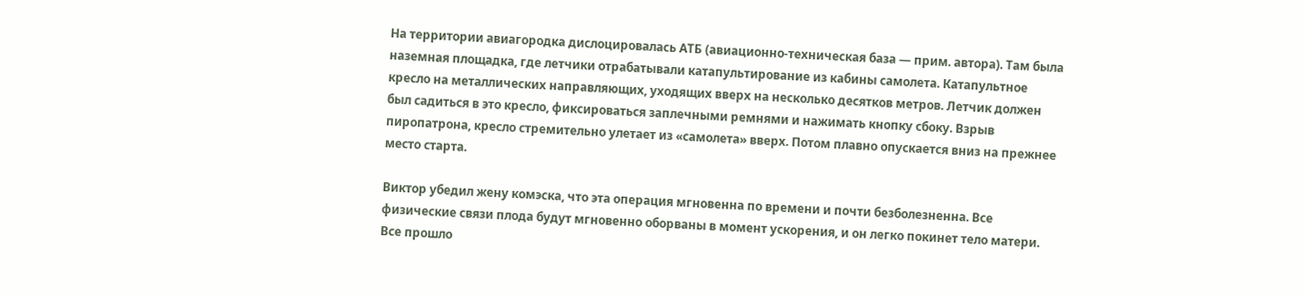На территории авиагородка дислоцировалась АТБ (авиационно-техническая база — прим. автора). Там была наземная площадка, где летчики отрабатывали катапультирование из кабины самолета. Катапультное кресло на металлических направляющих, уходящих вверх на несколько десятков метров. Летчик должен был садиться в это кресло, фиксироваться заплечными ремнями и нажимать кнопку сбоку. Взрыв пиропатрона, кресло стремительно улетает из «самолета» вверх. Потом плавно опускается вниз на прежнее место старта.

Виктор убедил жену комэска, что эта операция мгновенна по времени и почти безболезненна. Все физические связи плода будут мгновенно оборваны в момент ускорения, и он легко покинет тело матери. Все прошло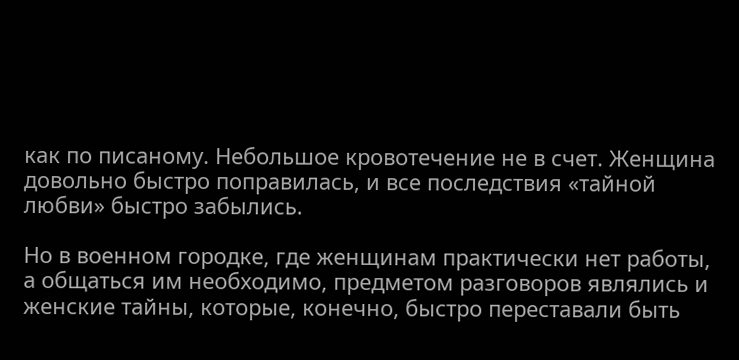как по писаному. Небольшое кровотечение не в счет. Женщина довольно быстро поправилась, и все последствия «тайной любви» быстро забылись.

Но в военном городке, где женщинам практически нет работы, а общаться им необходимо, предметом разговоров являлись и женские тайны, которые, конечно, быстро переставали быть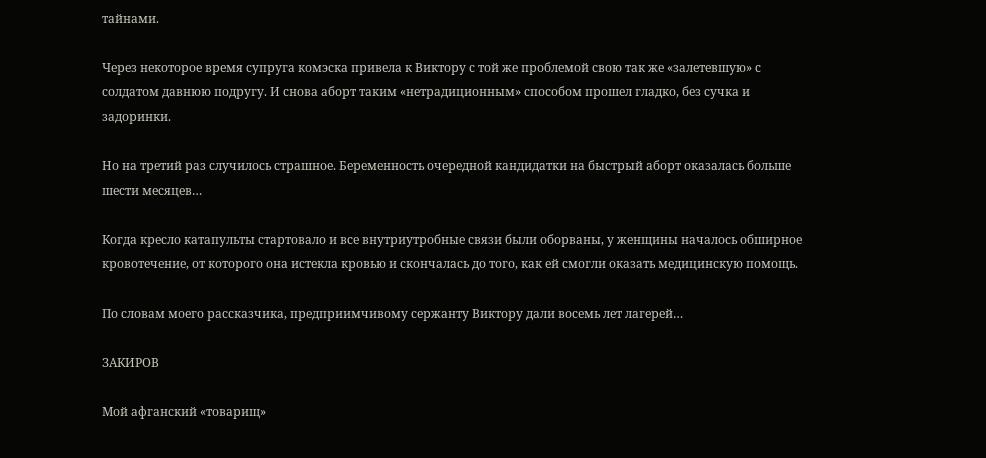тайнами.

Через некоторое время супруга комэска привела к Виктору с той же проблемой свою так же «залетевшую» с солдатом давнюю подругу. И снова аборт таким «нетрадиционным» способом прошел гладко, без сучка и задоринки.

Но на третий раз случилось страшное. Беременность очередной кандидатки на быстрый аборт оказалась больше шести месяцев…

Когда кресло катапульты стартовало и все внутриутробные связи были оборваны, у женщины началось обширное кровотечение, от которого она истекла кровью и скончалась до того, как ей смогли оказать медицинскую помощь.

По словам моего рассказчика, предприимчивому сержанту Виктору дали восемь лет лагерей…

ЗАКИРОВ

Мой афганский «товарищ»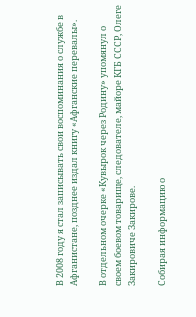В 2008 году я стал записывать свои воспоминания о службе в Афганистане, позднее издал книгу «Афганские перевалы».

В отдельном очерке «Кувырок через Родину» упомянул о своем боевом товарище, следователе, майоре КГБ СССР, Олеге Закировиче Закирове.

Собирая информацию о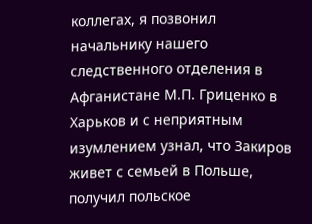коллегах, я позвонил начальнику нашего следственного отделения в Афганистане М.П. Гриценко в Харьков и с неприятным изумлением узнал, что Закиров живет с семьей в Польше, получил польское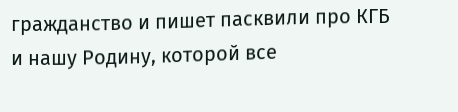гражданство и пишет пасквили про КГБ и нашу Родину, которой все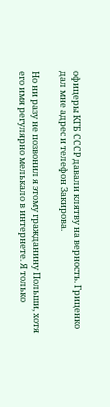офицеры КГБ СССР давали клятву на верность. Гриценко дал мне адрес и телефон Закирова.

Но ни разу не позвонил я этому гражданину Польши, хотя его имя регулярно мелькало в интернете. Я только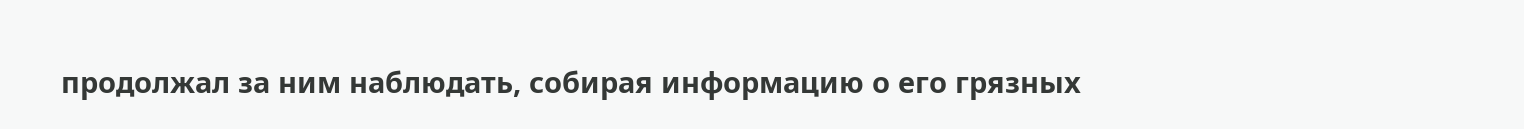продолжал за ним наблюдать, собирая информацию о его грязных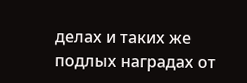делах и таких же подлых наградах от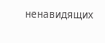ненавидящих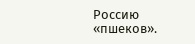Россию «пшеков».